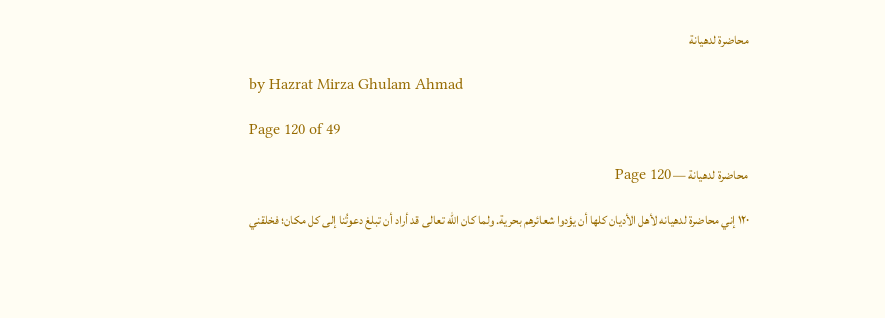محاضرة لدهيانة

by Hazrat Mirza Ghulam Ahmad

Page 120 of 49

محاضرة لدهيانة — Page 120

۱۲۰ إني محاضرة لدهیانه لأهل الأديان كلها أن يؤدوا شعائرهم بحرية. ولما كان الله تعالى قد أراد أن تبلغ دعوتُنا إلى كل مكان؛ فخلقني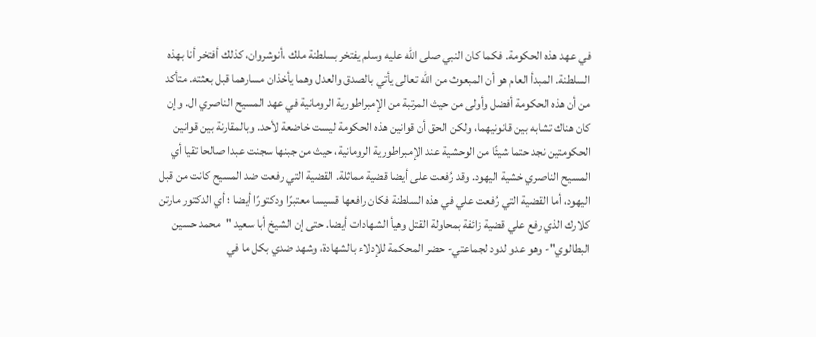في عهد هذه الحكومة. فكما كان النبي صلى الله عليه وسلم يفتخر بسلطنة ملك ،أنوشروان، كذلك أفتخر أنا بهذه السلطنة. المبدأ العام هو أن المبعوث من الله تعالى يأتي بالصدق والعدل وهما يأخذان مسارهما قبل بعثته. متأكد من أن هذه الحكومة أفضل وأولى من حيث المرتبة من الإمبراطورية الرومانية في عهد المسيح الناصري ال. وإن كان هناك تشابه بين قانونيهما، ولكن الحق أن قوانين هذه الحكومة ليست خاضعة لأحد. وبالمقارنة بين قوانين الحكومتين نجد حتما شيئًا من الوحشية عند الإمبراطورية الرومانية، حيث من جبنها سجنت عبدا صالحا تقيا أي المسيح الناصري خشية اليهود. وقد رُفعت على أيضا قضية مماثلة. القضية التي رفعت ضد المسيح كانت من قبل اليهود، أما القضية التي رُفعت علي في هذه السلطنة فكان رافعها قسيسا معتبرًا ودكتورًا أيضا ؛ أي الدكتور مارتن كلارك الذي رفع علي قضية زائفة بمحاولة القتل وهيأ الشهادات أيضا. حتى إن الشيخ أبا سعيد "محمد حسين البطالوي"- وهو عدو لدود لجماعتي- حضر المحكمة للإدلاء بالشهادة، وشهد ضدي بكل ما في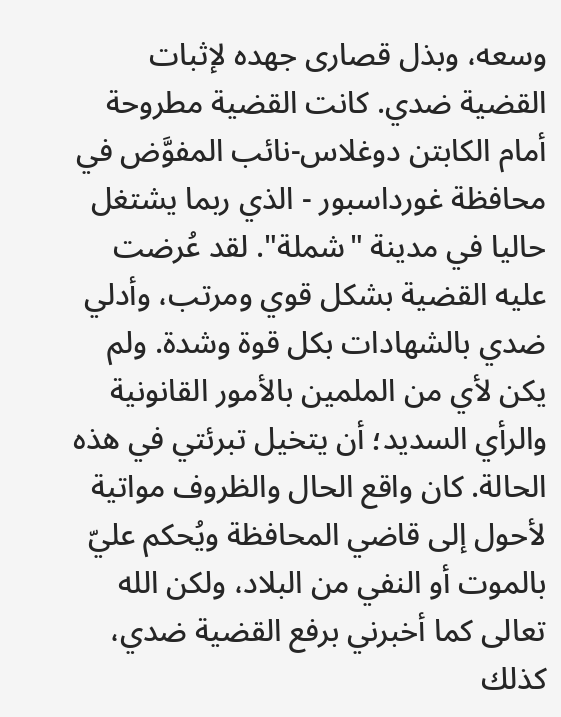وسعه، وبذل قصارى جهده لإثبات القضية ضدي. كانت القضية مطروحة أمام الكابتن دوغلاس-نائب المفوَّض في محافظة غورداسبور - الذي ربما يشتغل حاليا في مدينة "شملة". لقد عُرضت عليه القضية بشكل قوي ومرتب، وأدلي ضدي بالشهادات بكل قوة وشدة. ولم يكن لأي من الملمين بالأمور القانونية والرأي السديد؛ أن يتخيل تبرئتي في هذه الحالة. كان واقع الحال والظروف مواتية لأحول إلى قاضي المحافظة ويُحكم عليّ بالموت أو النفي من البلاد، ولكن الله تعالى كما أخبرني برفع القضية ضدي، كذلك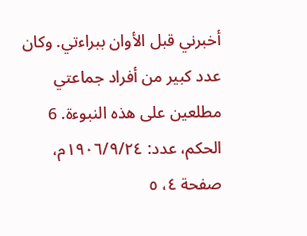أخبرني قبل الأوان ببراءتي. وكان عدد كبير من أفراد جماعتي مطلعين على هذه النبوءة. 6 الحكم، عدد: ١٩٠٦/٩/٢٤م، صفحة ٤، ٥